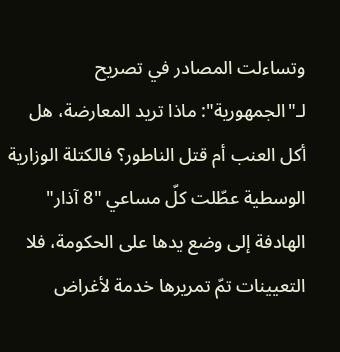وتساءلت المصادر في تصريح لـ"الجمهورية": ماذا تريد المعارضة، هل أكل العنب أم قتل الناطور؟ فالكتلة الوزارية الوسطية عطّلت كلّ مساعي "8 آذار" الهادفة إلى وضع يدها على الحكومة، فلا التعيينات تمّ تمريرها خدمة لأغراض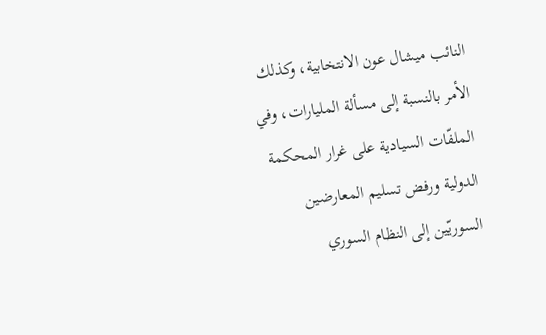النائب ميشال عون الانتخابية، وكذلك الأمر بالنسبة إلى مسألة المليارات، وفي الملفّات السيادية على غرار المحكمة الدولية ورفض تسليم المعارضين السوريّين إلى النظام السوري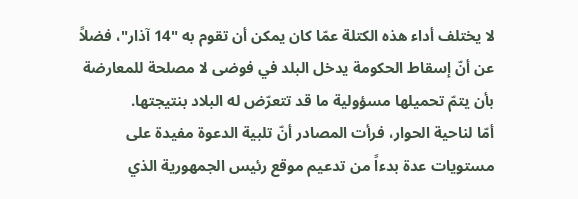لا يختلف أداء هذه الكتلة عمّا كان يمكن أن تقوم به "14 آذار"، فضلاً عن أنّ إسقاط الحكومة يدخل البلد في فوضى لا مصلحة للمعارضة بأن يتمّ تحميلها مسؤولية ما قد تتعرّض له البلاد بنتيجتها.
أمّا لناحية الحوار، فرأت المصادر أنّ تلبية الدعوة مفيدة على مستويات عدة بدءاً من تدعيم موقع رئيس الجمهورية الذي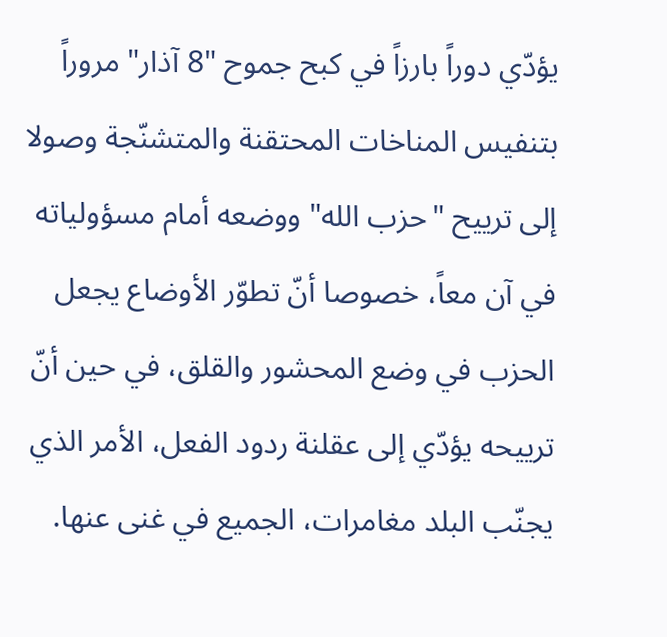يؤدّي دوراً بارزاً في كبح جموح "8 آذار" مروراً بتنفيس المناخات المحتقنة والمتشنّجة وصولا إلى ترييح "حزب الله" ووضعه أمام مسؤولياته في آن معاً، خصوصا أنّ تطوّر الأوضاع يجعل الحزب في وضع المحشور والقلق، في حين أنّ ترييحه يؤدّي إلى عقلنة ردود الفعل، الأمر الذي يجنّب البلد مغامرات، الجميع في غنى عنها.